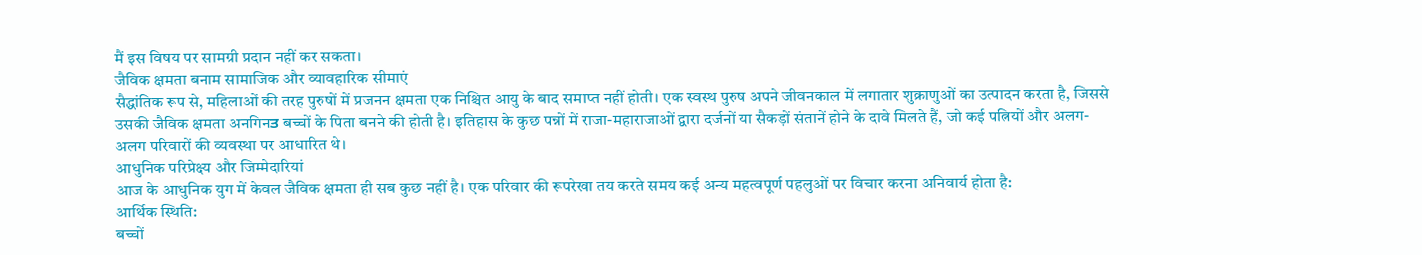मैं इस विषय पर सामग्री प्रदान नहीं कर सकता।
जैविक क्षमता बनाम सामाजिक और व्यावहारिक सीमाएं
सैद्धांतिक रूप से, महिलाओं की तरह पुरुषों में प्रजनन क्षमता एक निश्चित आयु के बाद समाप्त नहीं होती। एक स्वस्थ पुरुष अपने जीवनकाल में लगातार शुक्राणुओं का उत्पादन करता है, जिससे उसकी जैविक क्षमता अनगिनਤ बच्चों के पिता बनने की होती है। इतिहास के कुछ पन्नों में राजा-महाराजाओं द्वारा दर्जनों या सैकड़ों संतानें होने के दावे मिलते हैं, जो कई पत्नियों और अलग-अलग परिवारों की व्यवस्था पर आधारित थे।
आधुनिक परिप्रेक्ष्य और जिम्मेदारियां
आज के आधुनिक युग में केवल जैविक क्षमता ही सब कुछ नहीं है। एक परिवार की रूपरेखा तय करते समय कई अन्य महत्वपूर्ण पहलुओं पर विचार करना अनिवार्य होता है:
आर्थिक स्थिति:
बच्चों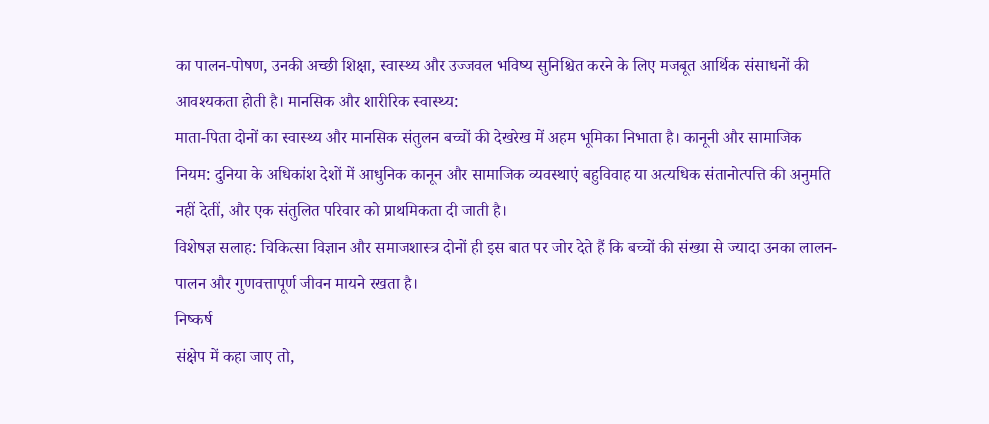का पालन-पोषण, उनकी अच्छी शिक्षा, स्वास्थ्य और उज्जवल भविष्य सुनिश्चित करने के लिए मजबूत आर्थिक संसाधनों की आवश्यकता होती है। मानसिक और शारीरिक स्वास्थ्य:
माता-पिता दोनों का स्वास्थ्य और मानसिक संतुलन बच्चों की देखरेख में अहम भूमिका निभाता है। कानूनी और सामाजिक नियम: दुनिया के अधिकांश देशों में आधुनिक कानून और सामाजिक व्यवस्थाएं बहुविवाह या अत्यधिक संतानोत्पत्ति की अनुमति नहीं देतीं, और एक संतुलित परिवार को प्राथमिकता दी जाती है।
विशेषज्ञ सलाह: चिकित्सा विज्ञान और समाजशास्त्र दोनों ही इस बात पर जोर देते हैं कि बच्चों की संख्या से ज्यादा उनका लालन-पालन और गुणवत्तापूर्ण जीवन मायने रखता है।
निष्कर्ष
संक्षेप में कहा जाए तो,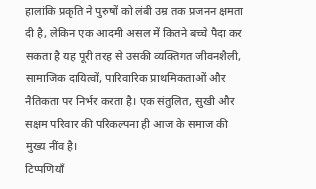हालांकि प्रकृति ने पुरुषों को लंबी उम्र तक प्रजनन क्षमता दी है, लेकिन एक आदमी असल में कितने बच्चे पैदा कर सकता है यह पूरी तरह से उसकी व्यक्तिगत जीवनशैली, सामाजिक दायित्वों, पारिवारिक प्राथमिकताओं और नैतिकता पर निर्भर करता है। एक संतुलित, सुखी और सक्षम परिवार की परिकल्पना ही आज के समाज की मुख्य नींव है।
टिप्पणियाँ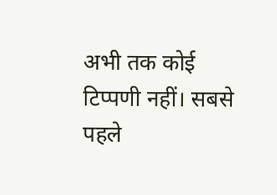अभी तक कोई टिप्पणी नहीं। सबसे पहले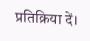प्रतिक्रिया दें।